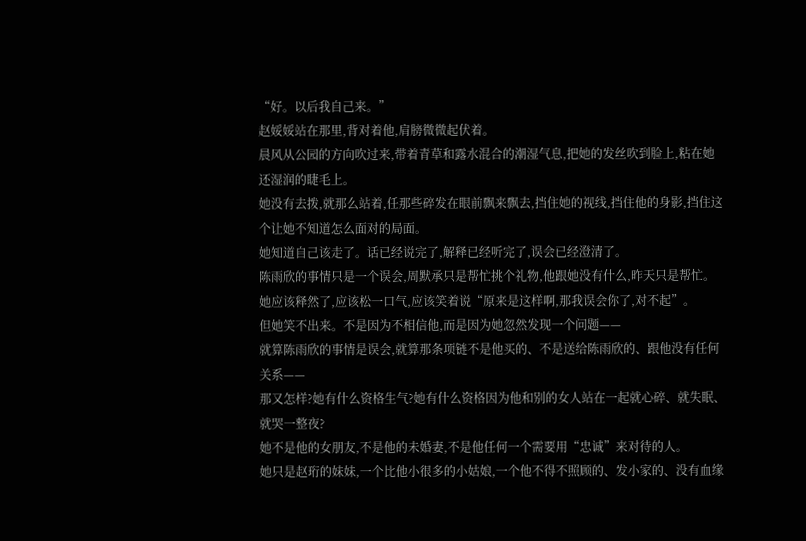“好。以后我自己来。”
赵娞娞站在那里,背对着他,肩膀微微起伏着。
晨风从公园的方向吹过来,带着青草和露水混合的潮湿气息,把她的发丝吹到脸上,粘在她还湿润的睫毛上。
她没有去拨,就那么站着,任那些碎发在眼前飘来飘去,挡住她的视线,挡住他的身影,挡住这个让她不知道怎么面对的局面。
她知道自己该走了。话已经说完了,解释已经听完了,误会已经澄清了。
陈雨欣的事情只是一个误会,周默承只是帮忙挑个礼物,他跟她没有什么,昨天只是帮忙。
她应该释然了,应该松一口气,应该笑着说“原来是这样啊,那我误会你了,对不起”。
但她笑不出来。不是因为不相信他,而是因为她忽然发现一个问题——
就算陈雨欣的事情是误会,就算那条项链不是他买的、不是送给陈雨欣的、跟他没有任何关系——
那又怎样?她有什么资格生气?她有什么资格因为他和别的女人站在一起就心碎、就失眠、就哭一整夜?
她不是他的女朋友,不是他的未婚妻,不是他任何一个需要用“忠诚”来对待的人。
她只是赵珩的妹妹,一个比他小很多的小姑娘,一个他不得不照顾的、发小家的、没有血缘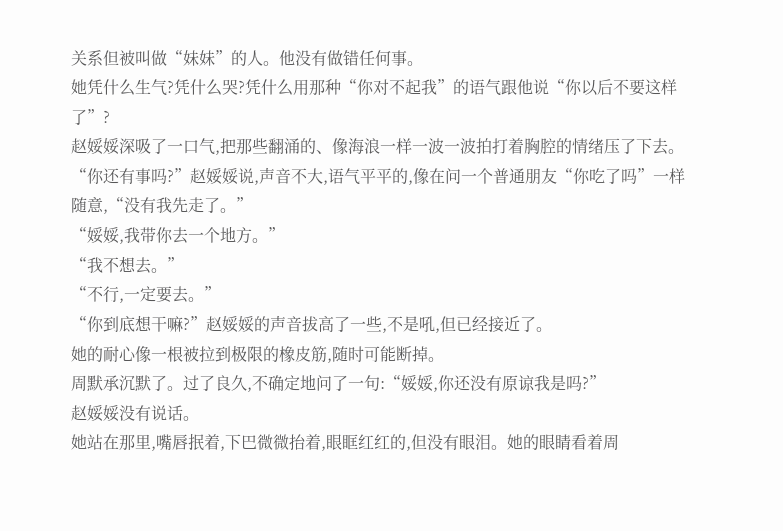关系但被叫做“妹妹”的人。他没有做错任何事。
她凭什么生气?凭什么哭?凭什么用那种“你对不起我”的语气跟他说“你以后不要这样了”?
赵娞娞深吸了一口气,把那些翻涌的、像海浪一样一波一波拍打着胸腔的情绪压了下去。
“你还有事吗?”赵娞娞说,声音不大,语气平平的,像在问一个普通朋友“你吃了吗”一样随意,“没有我先走了。”
“娞娞,我带你去一个地方。”
“我不想去。”
“不行,一定要去。”
“你到底想干嘛?”赵娞娞的声音拔高了一些,不是吼,但已经接近了。
她的耐心像一根被拉到极限的橡皮筋,随时可能断掉。
周默承沉默了。过了良久,不确定地问了一句:“娞娞,你还没有原谅我是吗?”
赵娞娞没有说话。
她站在那里,嘴唇抿着,下巴微微抬着,眼眶红红的,但没有眼泪。她的眼睛看着周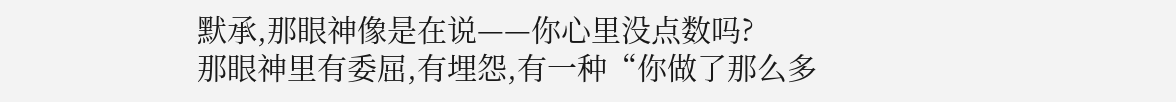默承,那眼神像是在说——你心里没点数吗?
那眼神里有委屈,有埋怨,有一种“你做了那么多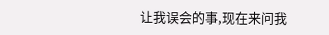让我误会的事,现在来问我